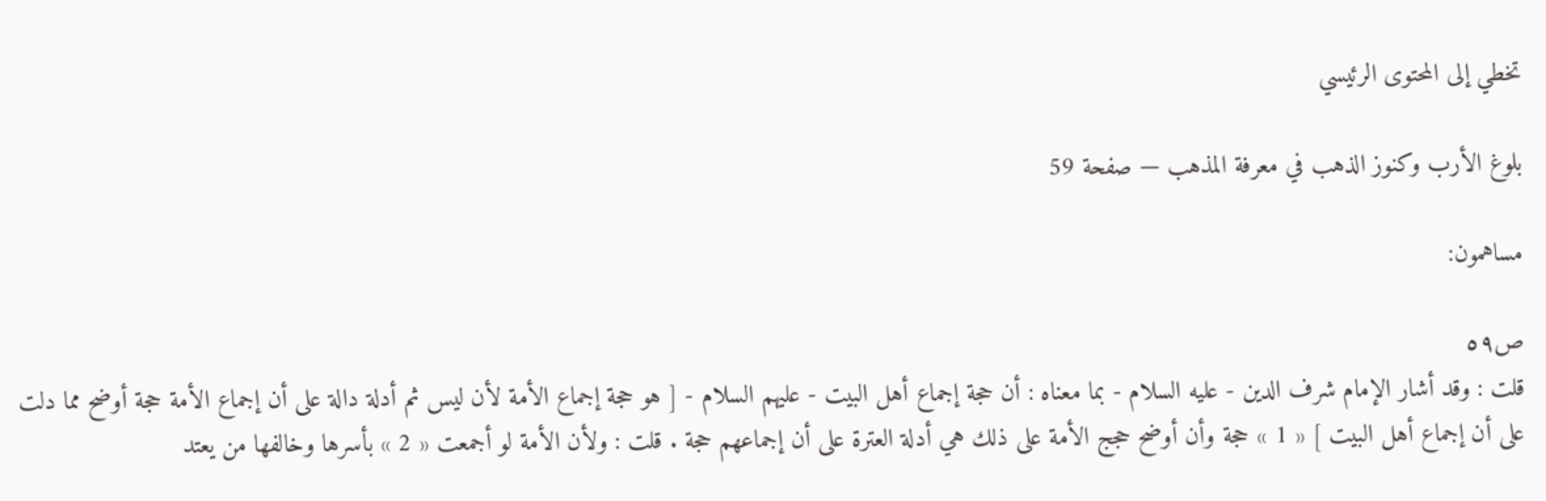تخطي إلى المحتوى الرئيسي

بلوغ الأرب وكنوز الذهب في معرفة المذهب — صفحة 59

مساهمون:

ص٥٩
قلت : وقد أشار الإمام شرف الدين - عليه السلام - بما معناه : أن حجة إجماع أهل البيت - عليهم السلام - [ هو حجة إجماع الأمة لأن ليس ثم أدلة دالة على أن إجماع الأمة حجة أوضح مما دلت على أن إجماع أهل البيت ] « 1 » حجة وأن أوضح حجج الأمة على ذلك هي أدلة العترة على أن إجماعهم حجة . قلت : ولأن الأمة لو أجمعت « 2 » بأسرها وخالفها من يعتد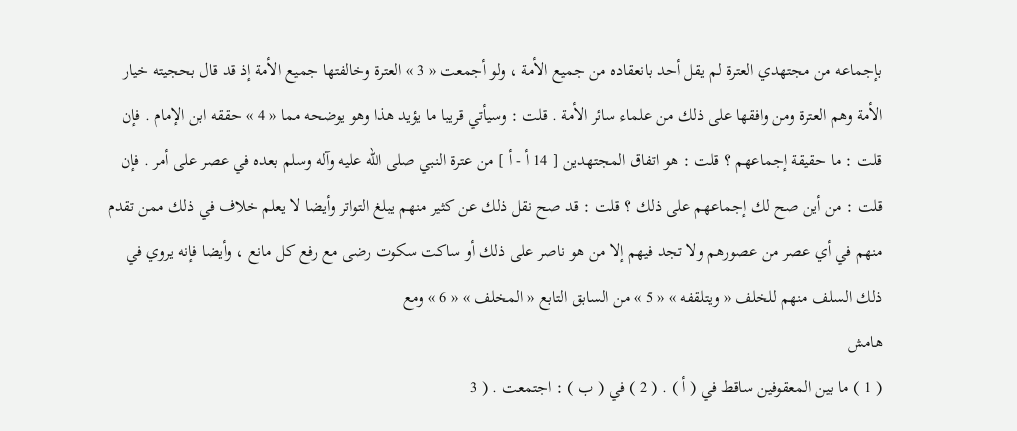بإجماعه من مجتهدي العترة لم يقل أحد بانعقاده من جميع الأمة ، ولو أجمعت « 3 » العترة وخالفتها جميع الأمة إذ قد قال بحجيته خيار الأمة وهم العترة ومن وافقها على ذلك من علماء سائر الأمة . قلت : وسيأتي قريبا ما يؤيد هذا وهو يوضحه مما « 4 » حققه ابن الإمام . فإن قلت : ما حقيقة إجماعهم ؟ قلت : هو اتفاق المجتهدين [ 14 أ - أ ] من عترة النبي صلى اللّه عليه وآله وسلم بعده في عصر على أمر . فإن قلت : من أين صح لك إجماعهم على ذلك ؟ قلت : قد صح نقل ذلك عن كثير منهم يبلغ التواتر وأيضا لا يعلم خلاف في ذلك ممن تقدم منهم في أي عصر من عصورهم ولا تجد فيهم إلا من هو ناصر على ذلك أو ساكت سكوت رضى مع رفع كل مانع ، وأيضا فإنه يروي في ذلك السلف منهم للخلف « ويتلقفه » « 5 » من السابق التابع « المخلف » « 6 » ومع
هامش
( 1 ) ما بين المعقوفين ساقط في ( أ ) . ( 2 ) في ( ب ) : اجتمعت . ( 3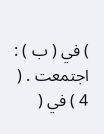) في ( ب ) : اجتمعت . ( 4 ) في (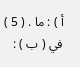أ ) : ما . ( 5 ) في ( ب ) :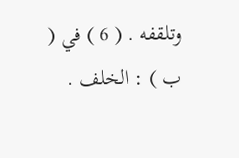وتلقفه . ( 6 ) في ( ب ) : الخلف .